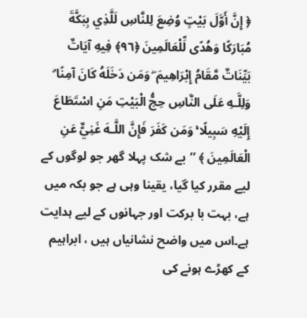﴿ إِنَّ أَوَّلَ بَيْتٍ وُضِعَ لِلنَّاسِ لَلَّذِي بِبَكَّةَ مُبَارَكًا وَهُدًى لِّلْعَالَمِينَ ﴿٩٦﴾ فِيهِ آيَاتٌ بَيِّنَاتٌ مَّقَامُ إِبْرَاهِيمَ ۖ وَمَن دَخَلَهُ كَانَ آمِنًا ۗ وَلِلَّـهِ عَلَى النَّاسِ حِجُّ الْبَيْتِ مَنِ اسْتَطَاعَ إِلَيْهِ سَبِيلًا ۚ وَمَن كَفَرَ فَإِنَّ اللَّـهَ غَنِيٌّ عَنِ الْعَالَمِينَ ﴾ ’’بے شک پہلا گھر جو لوگوں کے لیے مقرر کیا گیا، یقینا وہی ہے جو بکہ میں ہے، بہت با برکت اور جہانوں کے لیے ہدایت ہے۔اس میں واضح نشانیاں ہیں ، ابراہیم کے کھڑے ہونے کی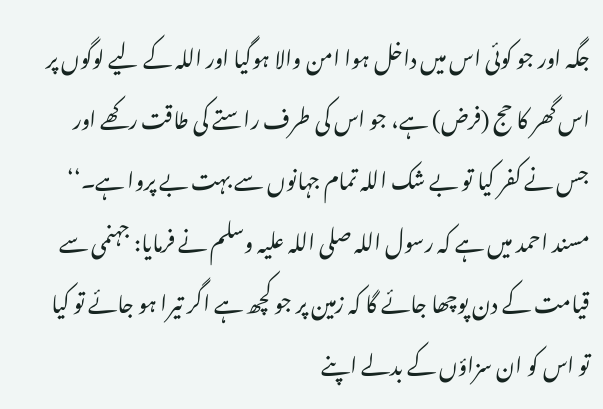جگہ اور جو کوئی اس میں داخل ہوا امن والا ہوگیا اور اللہ کے لیے لوگوں پر اس گھر کا حج (فرض) ہے، جو اس کی طرف راستے کی طاقت رکھے اور جس نے کفر کیا تو بے شک اللہ تمام جہانوں سے بہت بے پروا ہے۔‘‘ مسند احمد میں ہے کہ رسول اللہ صلی اللہ علیہ وسلم نے فرمایا: جہنمی سے قیامت کے دن پوچھا جائے گا کہ زمین پر جو کچھ ہے اگر تیرا ہو جائے تو کیا تو اس کو ان سزاؤں کے بدلے اپنے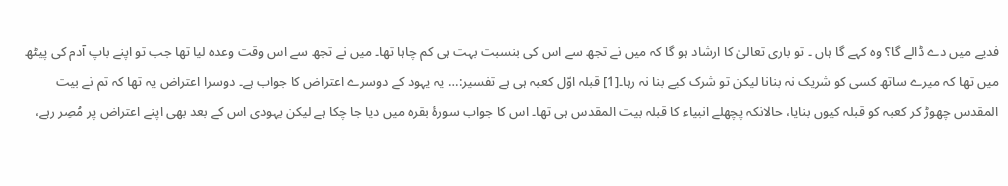فدیے میں دے ڈالے گا؟ وہ کہے گا ہاں ۔ تو باری تعالیٰ کا ارشاد ہو گا کہ میں نے تجھ سے اس کی بنسبت بہت ہی کم چاہا تھا۔ میں نے تجھ سے اس وقت وعدہ لیا تھا جب تو اپنے باپ آدم کی پیٹھ میں تھا کہ میرے ساتھ کسی کو شریک نہ بنانا لیکن تو شرک کیے بنا نہ رہا۔[1] قبلہ اوّل کعبہ ہی ہے تفسیر:… یہ یہود کے دوسرے اعتراض کا جواب ہے۔ دوسرا اعتراض یہ تھا کہ تم نے بیت المقدس چھوڑ کر کعبہ کو قبلہ کیوں بنایا، حالانکہ پچھلے انبیاء کا قبلہ بیت المقدس ہی تھا۔ اس کا جواب سورۂ بقرہ میں دیا جا چکا ہے لیکن یہودی اس کے بعد بھی اپنے اعتراض پر مُصِر رہے،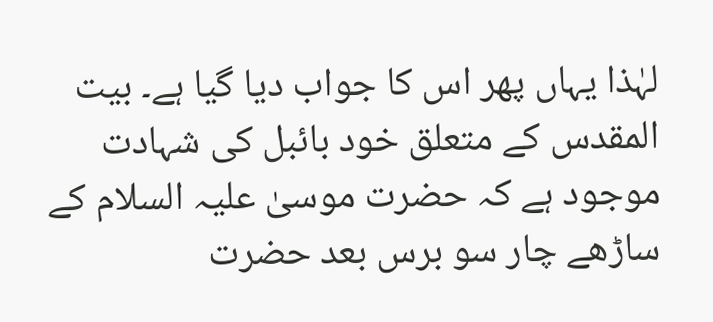لہٰذا یہاں پھر اس کا جواب دیا گیا ہے۔ بیت المقدس کے متعلق خود بائبل کی شہادت موجود ہے کہ حضرت موسیٰ علیہ السلام کے ساڑھے چار سو برس بعد حضرت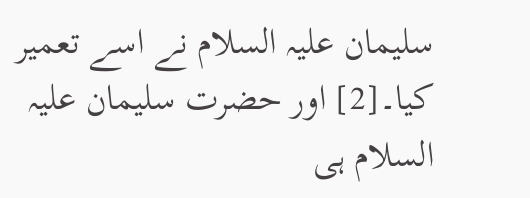سلیمان علیہ السلام نے اسے تعمیر کیا۔[2] اور حضرت سلیمان علیہ السلام ہی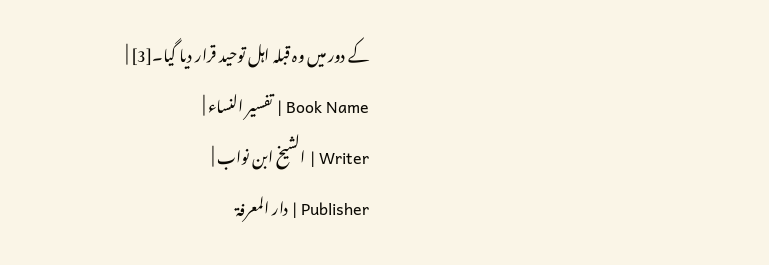کے دور میں وہ قبلہ اہل توحید قرار دیا گیا۔[3] |
Book Name | تفسیر النساء |
Writer | الشیخ ابن نواب |
Publisher | دار المعرفۃ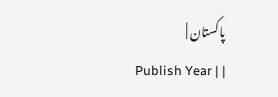پاکستان |
Publish Year | |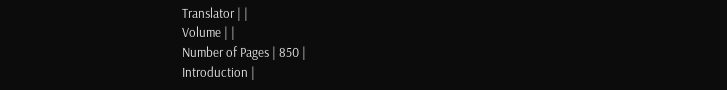Translator | |
Volume | |
Number of Pages | 850 |
Introduction |